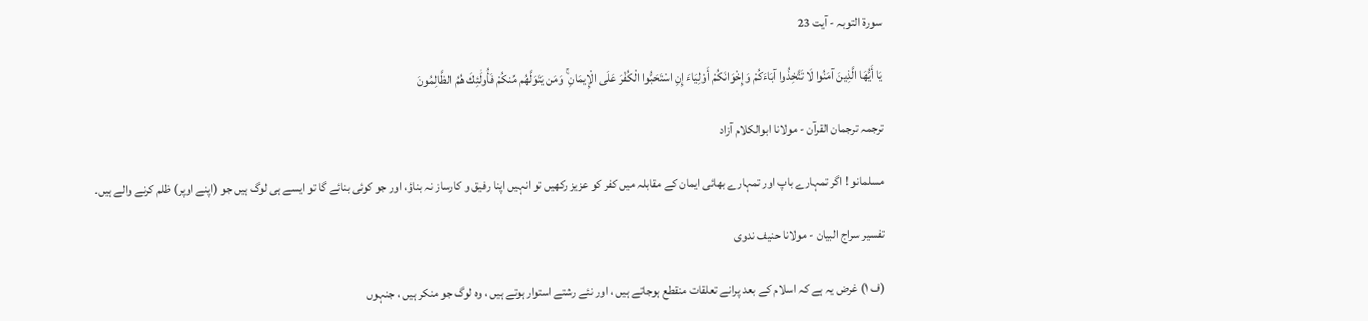سورة التوبہ - آیت 23

يَا أَيُّهَا الَّذِينَ آمَنُوا لَا تَتَّخِذُوا آبَاءَكُمْ وَإِخْوَانَكُمْ أَوْلِيَاءَ إِنِ اسْتَحَبُّوا الْكُفْرَ عَلَى الْإِيمَانِ ۚ وَمَن يَتَوَلَّهُم مِّنكُمْ فَأُولَٰئِكَ هُمُ الظَّالِمُونَ

ترجمہ ترجمان القرآن - مولانا ابوالکلام آزاد

مسلمانو ! اگر تمہارے باپ اور تمہارے بھائی ایمان کے مقابلہ میں کفر کو عزیز رکھیں تو انہیں اپنا رفیق و کارساز نہ بناؤ، اور جو کوئی بنائے گا تو ایسے ہی لوگ ہیں جو (اپنے اوپر) ظلم کرنے والے ہیں۔

تفسیر سراج البیان - مولانا حنیف ندوی

(ف ١) غرض یہ ہے کہ اسلام کے بعد پرانے تعلقات منقطع ہوجاتے ہیں ، اور نئے رشتے استوار ہوتے ہیں ، وہ لوگ جو منکر ہیں ، جنہوں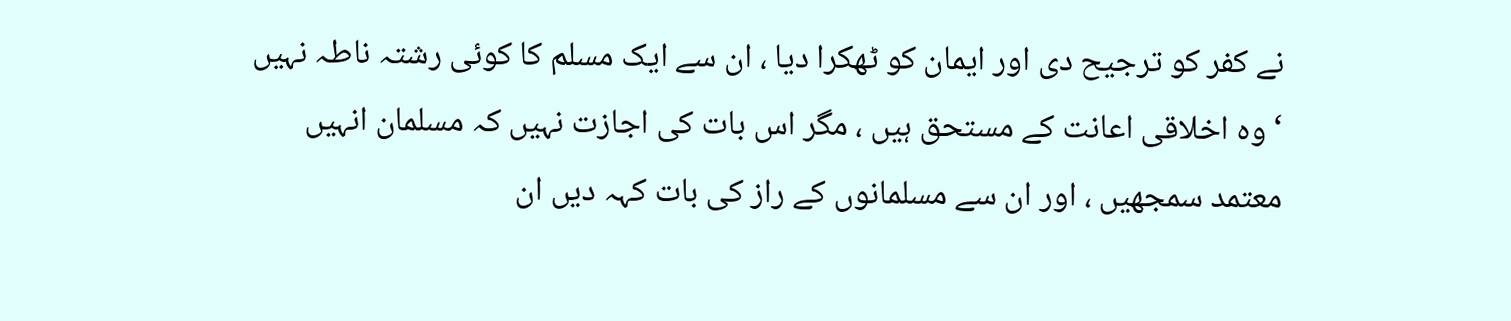نے کفر کو ترجیح دی اور ایمان کو ٹھکرا دیا ، ان سے ایک مسلم کا کوئی رشتہ ناطہ نہیں ‘ وہ اخلاقی اعانت کے مستحق ہیں ، مگر اس بات کی اجازت نہیں کہ مسلمان انہیں معتمد سمجھیں ، اور ان سے مسلمانوں کے راز کی بات کہہ دیں ان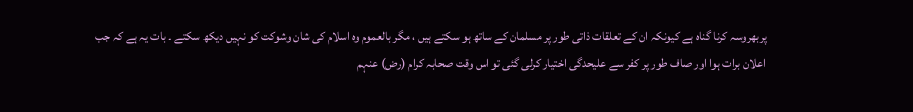پربھروسہ کرنا گناہ ہے کیونکہ ان کے تعلقات ذاتی طور پر مسلمان کے ساتھ ہو سکتے ہیں ، مگر بالعموم وہ اسلام کی شان وشوکت کو نہیں دیکھ سکتے ۔ بات یہ ہے کہ جب اعلان برات ہوا اور صاف طور پر کفر سے علیحدگی اختیار کرلی گئی تو اس وقت صحابہ کرام (رض) عنہم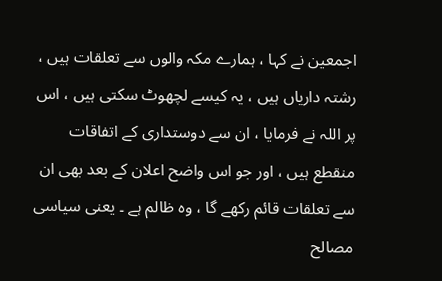اجمعین نے کہا ، ہمارے مکہ والوں سے تعلقات ہیں ، رشتہ داریاں ہیں ، یہ کیسے لچھوٹ سکتی ہیں ، اس پر اللہ نے فرمایا ، ان سے دوستداری کے اتفاقات منقطع ہیں ، اور جو اس واضح اعلان کے بعد بھی ان سے تعلقات قائم رکھے گا ، وہ ظالم ہے ۔ یعنی سیاسی مصالح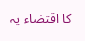کا اقتضاء یہ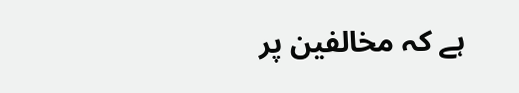ہے کہ مخالفین پر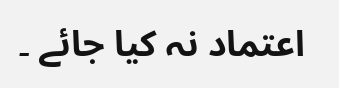اعتماد نہ کیا جائے ۔